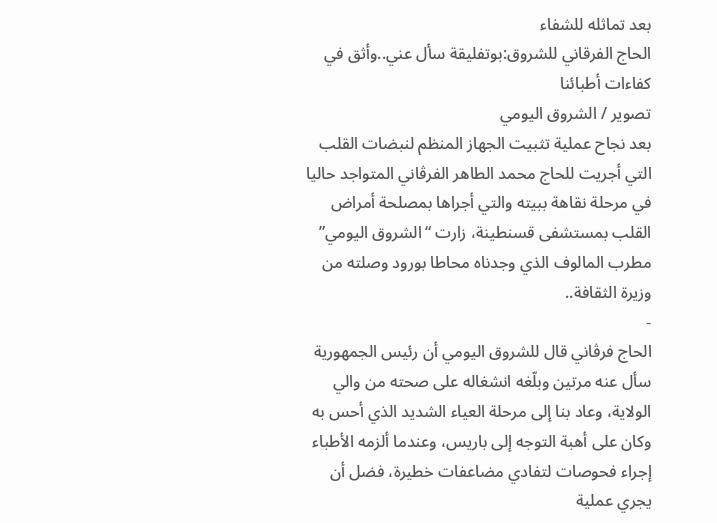بعد تماثله للشفاء
الحاج الفرقاني للشروق:بوتفليقة سأل عني..وأثق في كفاءات أطبائنا
تصوير / الشروق اليومي
بعد نجاح عملية تثبيت الجهاز المنظم لنبضات القلب التي أجريت للحاج محمد الطاهر الفرڤاني المتواجد حاليا في مرحلة نقاهة ببيته والتي أجراها بمصلحة أمراض القلب بمستشفى قسنطينة، زارت “الشروق اليومي” مطرب المالوف الذي وجدناه محاطا بورود وصلته من وزيرة الثقافة..
-
الحاج فرڤاني قال للشروق اليومي أن رئيس الجمهورية سأل عنه مرتين وبلّغه انشغاله على صحته من والي الولاية، وعاد بنا إلى مرحلة العياء الشديد الذي أحس به وكان على أهبة التوجه إلى باريس، وعندما ألزمه الأطباء إجراء فحوصات لتفادي مضاعفات خطيرة، فضل أن يجري عملية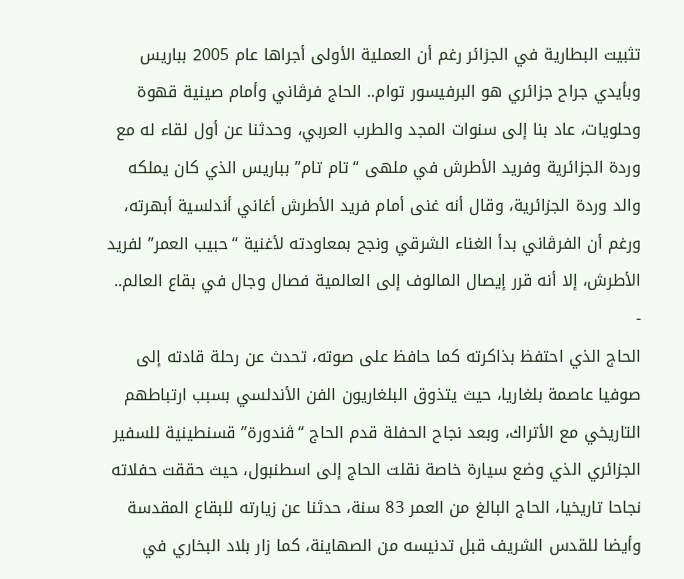تثبيت البطارية في الجزائر رغم أن العملية الأولى أجراها عام 2005 بباريس وبأيدي جراح جزائري هو البرفيسور توام.. الحاج فرڤاني وأمام صينية قهوة وحلويات، عاد بنا إلى سنوات المجد والطرب العربي، وحدثنا عن أول لقاء له مع وردة الجزائرية وفريد الأطرش في ملهى “تام تام” بباريس الذي كان يملكه والد وردة الجزائرية، وقال أنه غنى أمام فريد الأطرش أغاني أندلسية أبهرته، ورغم أن الفرڤاني بدأ الغناء الشرقي ونجح بمعاودته لأغنية “حبيب العمر” لفريد الأطرش، إلا أنه قرر إيصال المالوف إلى العالمية فصال وجال في بقاع العالم..
-
الحاج الذي احتفظ بذاكرته كما حافظ على صوته، تحدث عن رحلة قادته إلى صوفيا عاصمة بلغاريا، حيث يتذوق البلغاريون الفن الأندلسي بسبب ارتباطهم التاريخي مع الأتراك، وبعد نجاح الحفلة قدم الحاج “ڤندورة” قسنطينية للسفير الجزائري الذي وضع سيارة خاصة نقلت الحاج إلى اسطنبول، حيث حققت حفلاته نجاحا تاريخيا، الحاج البالغ من العمر 83 سنة، حدثنا عن زيارته للبقاع المقدسة وأيضا للقدس الشريف قبل تدنيسه من الصهاينة، كما زار بلاد البخاري في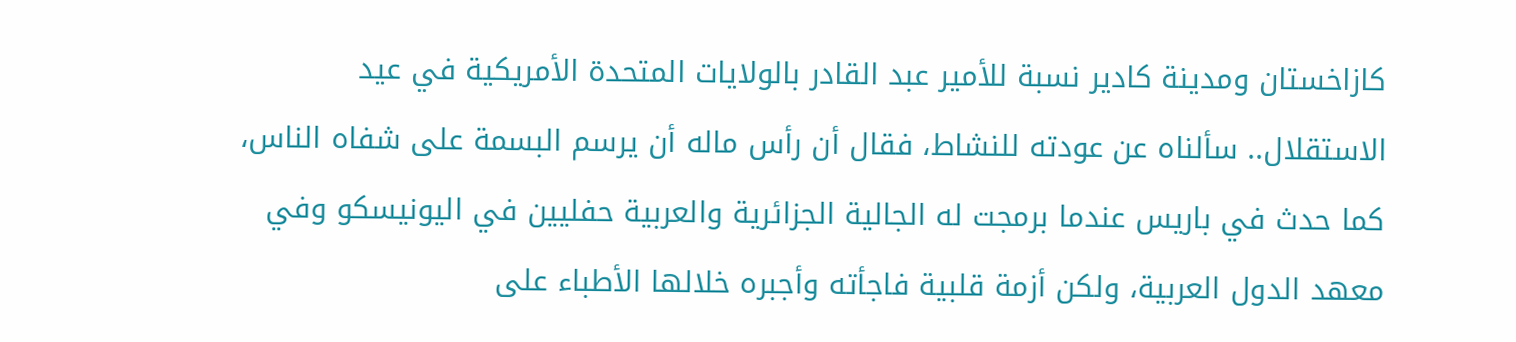كازاخستان ومدينة كادير نسبة للأمير عبد القادر بالولايات المتحدة الأمريكية في عيد الاستقلال.. سألناه عن عودته للنشاط، فقال أن رأس ماله أن يرسم البسمة على شفاه الناس، كما حدث في باريس عندما برمجت له الجالية الجزائرية والعربية حفليين في اليونيسكو وفي معهد الدول العربية، ولكن أزمة قلبية فاجأته وأجبره خلالها الأطباء على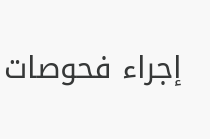إجراء فحوصات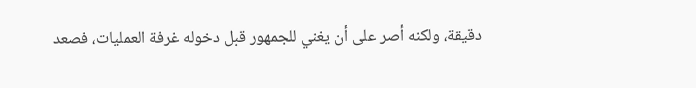دقيقة، ولكنه أصر على أن يغني للجمهور قبل دخوله غرفة العمليات، فصعد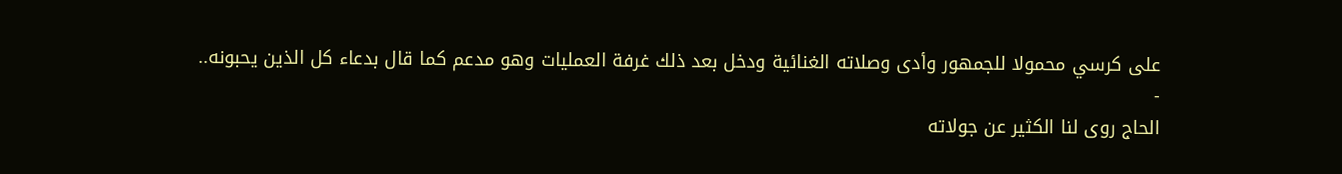على كرسي محمولا للجمهور وأدى وصلاته الغنائية ودخل بعد ذلك غرفة العمليات وهو مدعم كما قال بدعاء كل الذين يحبونه..
-
الحاج روى لنا الكثير عن جولاته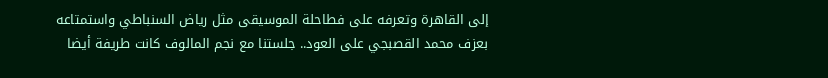إلى القاهرة وتعرفه على فطاحلة الموسيقى مثل رياض السنباطي واستمتاعه بعزف محمد القصبجي على العود.. جلستنا مع نجم المالوف كانت طريفة أيضا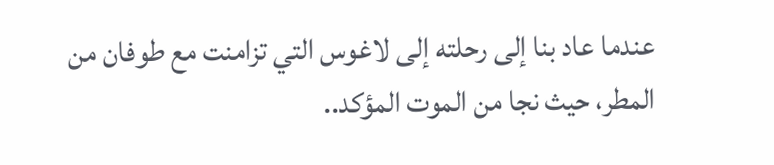عندما عاد بنا إلى رحلته إلى لاغوس التي تزامنت مع طوفان من المطر، حيث نجا من الموت المؤكد..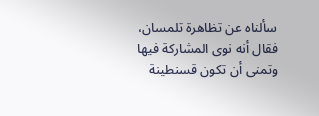سألناه عن تظاهرة تلمسان، فقال أنه نوى المشاركة فيها وتمنى أن تكون قسنطينة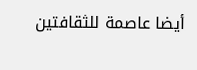أيضا عاصمة للثقافتين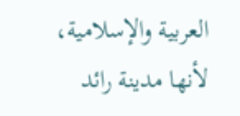العربية والإسلامية، لأنها مدينة رائد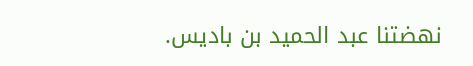نهضتنا عبد الحميد بن باديس.